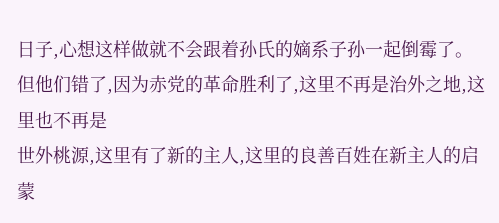日子,心想这样做就不会跟着孙氏的嫡系子孙一起倒霉了。
但他们错了,因为赤党的革命胜利了,这里不再是治外之地,这里也不再是
世外桃源,这里有了新的主人,这里的良善百姓在新主人的启蒙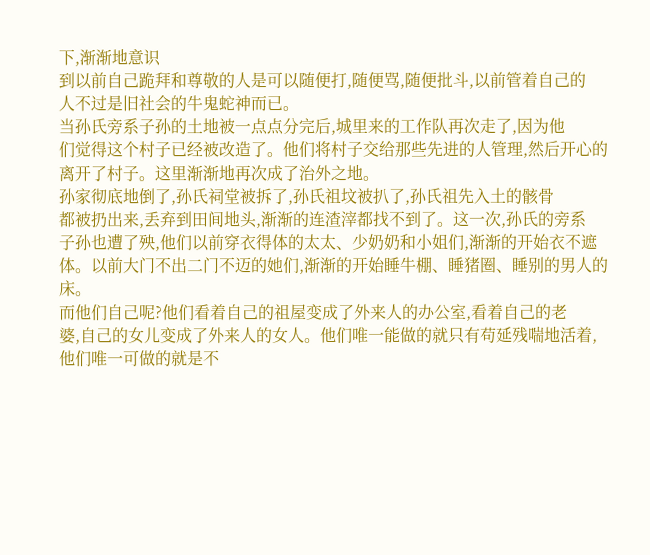下,渐渐地意识
到以前自己跪拜和尊敬的人是可以随便打,随便骂,随便批斗,以前管着自己的
人不过是旧社会的牛鬼蛇神而已。
当孙氏旁系子孙的土地被一点点分完后,城里来的工作队再次走了,因为他
们觉得这个村子已经被改造了。他们将村子交给那些先进的人管理,然后开心的
离开了村子。这里渐渐地再次成了治外之地。
孙家彻底地倒了,孙氏祠堂被拆了,孙氏祖坟被扒了,孙氏祖先入土的骸骨
都被扔出来,丢弃到田间地头,渐渐的连渣滓都找不到了。这一次,孙氏的旁系
子孙也遭了殃,他们以前穿衣得体的太太、少奶奶和小姐们,渐渐的开始衣不遮
体。以前大门不出二门不迈的她们,渐渐的开始睡牛棚、睡猪圈、睡别的男人的
床。
而他们自己呢?他们看着自己的祖屋变成了外来人的办公室,看着自己的老
婆,自己的女儿变成了外来人的女人。他们唯一能做的就只有苟延残喘地活着,
他们唯一可做的就是不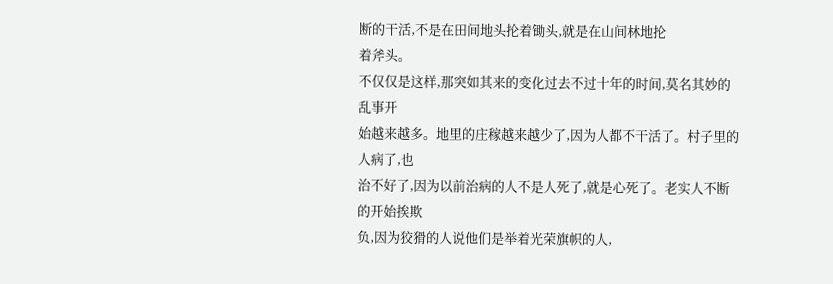断的干活,不是在田间地头抡着锄头,就是在山间林地抡
着斧头。
不仅仅是这样,那突如其来的变化过去不过十年的时间,莫名其妙的乱事开
始越来越多。地里的庄稼越来越少了,因为人都不干活了。村子里的人病了,也
治不好了,因为以前治病的人不是人死了,就是心死了。老实人不断的开始挨欺
负,因为狡猾的人说他们是举着光荣旗帜的人,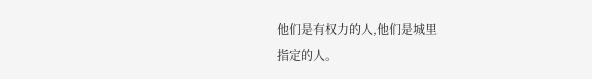他们是有权力的人,他们是城里
指定的人。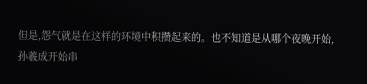但是,怨气就是在这样的环境中积攒起来的。也不知道是从哪个夜晚开始,
孙羲成开始串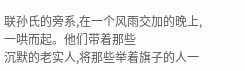联孙氏的旁系,在一个风雨交加的晚上,一哄而起。他们带着那些
沉默的老实人,将那些举着旗子的人一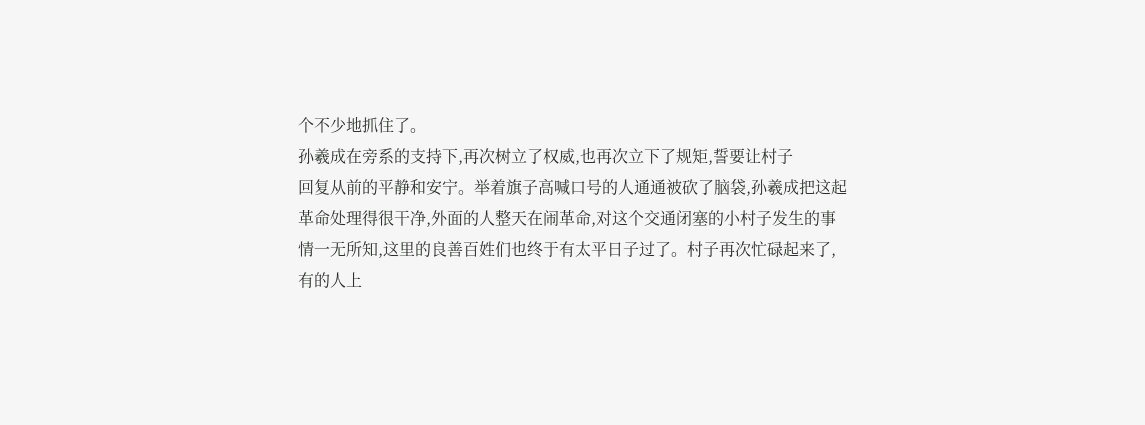个不少地抓住了。
孙羲成在旁系的支持下,再次树立了权威,也再次立下了规矩,誓要让村子
回复从前的平静和安宁。举着旗子高喊口号的人通通被砍了脑袋,孙羲成把这起
革命处理得很干净,外面的人整天在闹革命,对这个交通闭塞的小村子发生的事
情一无所知,这里的良善百姓们也终于有太平日子过了。村子再次忙碌起来了,
有的人上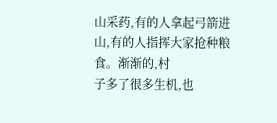山采药,有的人拿起弓箭进山,有的人指挥大家抢种粮食。渐渐的,村
子多了很多生机,也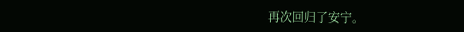再次回归了安宁。